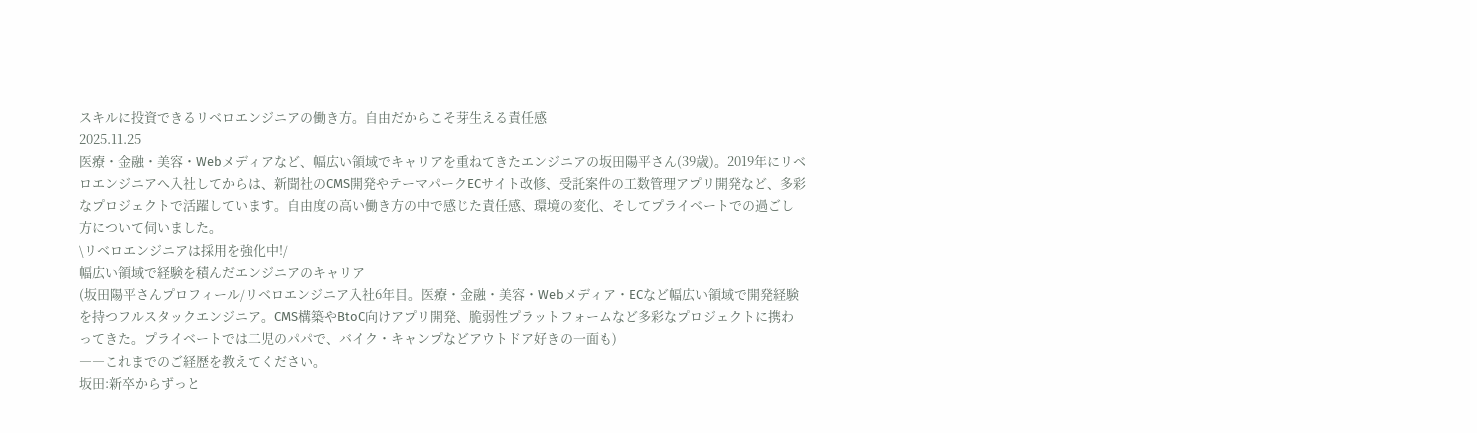スキルに投資できるリベロエンジニアの働き方。自由だからこそ芽生える責任感
2025.11.25
医療・金融・美容・Webメディアなど、幅広い領域でキャリアを重ねてきたエンジニアの坂田陽平さん(39歳)。2019年にリベロエンジニアへ入社してからは、新聞社のCMS開発やテーマパークECサイト改修、受託案件の工数管理アプリ開発など、多彩なプロジェクトで活躍しています。自由度の高い働き方の中で感じた責任感、環境の変化、そしてプライベートでの過ごし方について伺いました。
\リベロエンジニアは採用を強化中!/
幅広い領域で経験を積んだエンジニアのキャリア
(坂田陽平さんプロフィール/リベロエンジニア入社6年目。医療・金融・美容・Webメディア・ECなど幅広い領域で開発経験を持つフルスタックエンジニア。CMS構築やBtoC向けアプリ開発、脆弱性プラットフォームなど多彩なプロジェクトに携わってきた。プライベートでは二児のパパで、バイク・キャンプなどアウトドア好きの一面も)
――これまでのご経歴を教えてください。
坂田:新卒からずっと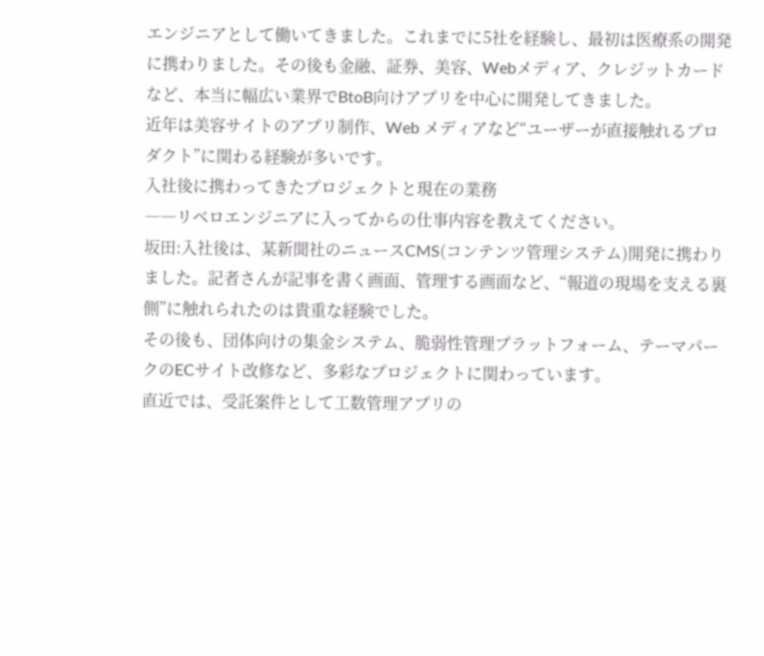エンジニアとして働いてきました。これまでに5社を経験し、最初は医療系の開発に携わりました。その後も金融、証券、美容、Webメディア、クレジットカードなど、本当に幅広い業界でBtoB向けアプリを中心に開発してきました。
近年は美容サイトのアプリ制作、Web メディアなど“ユーザーが直接触れるプロダクト”に関わる経験が多いです。
入社後に携わってきたプロジェクトと現在の業務
――リベロエンジニアに入ってからの仕事内容を教えてください。
坂田:入社後は、某新聞社のニュースCMS(コンテンツ管理システム)開発に携わりました。記者さんが記事を書く画面、管理する画面など、“報道の現場を支える裏側”に触れられたのは貴重な経験でした。
その後も、団体向けの集金システム、脆弱性管理プラットフォーム、テーマパークのECサイト改修など、多彩なプロジェクトに関わっています。
直近では、受託案件として工数管理アプリの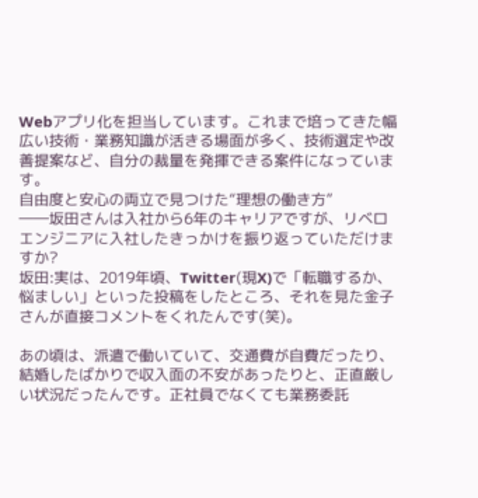Webアプリ化を担当しています。これまで培ってきた幅広い技術・業務知識が活きる場面が多く、技術選定や改善提案など、自分の裁量を発揮できる案件になっています。
自由度と安心の両立で見つけた“理想の働き方”
――坂田さんは入社から6年のキャリアですが、リベロエンジニアに入社したきっかけを振り返っていただけますか?
坂田:実は、2019年頃、Twitter(現X)で「転職するか、悩ましい」といった投稿をしたところ、それを見た金子さんが直接コメントをくれたんです(笑)。

あの頃は、派遣で働いていて、交通費が自費だったり、結婚したばかりで収入面の不安があったりと、正直厳しい状況だったんです。正社員でなくても業務委託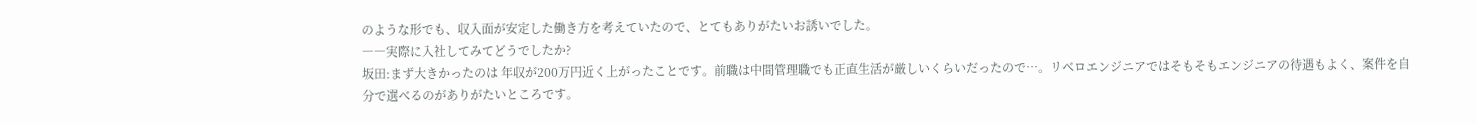のような形でも、収入面が安定した働き方を考えていたので、とてもありがたいお誘いでした。
――実際に入社してみてどうでしたか?
坂田:まず大きかったのは 年収が200万円近く上がったことです。前職は中間管理職でも正直生活が厳しいくらいだったので…。リベロエンジニアではそもそもエンジニアの待遇もよく、案件を自分で選べるのがありがたいところです。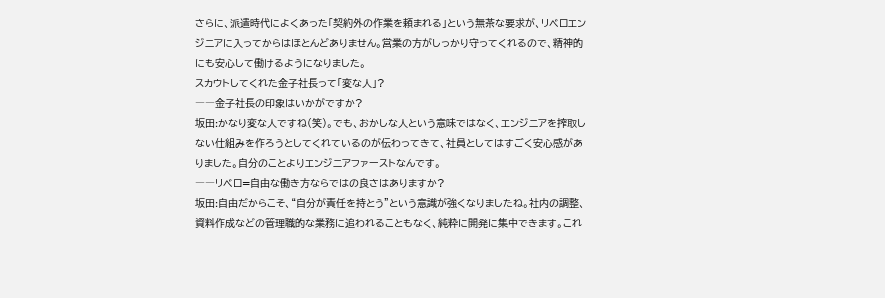さらに、派遣時代によくあった「契約外の作業を頼まれる」という無茶な要求が、リベロエンジニアに入ってからはほとんどありません。営業の方がしっかり守ってくれるので、精神的にも安心して働けるようになりました。
スカウトしてくれた金子社長って「変な人」?
――金子社長の印象はいかがですか?
坂田:かなり変な人ですね(笑)。でも、おかしな人という意味ではなく、エンジニアを搾取しない仕組みを作ろうとしてくれているのが伝わってきて、社員としてはすごく安心感がありました。自分のことよりエンジニアファーストなんです。
――リベロ=自由な働き方ならではの良さはありますか?
坂田:自由だからこそ、“自分が責任を持とう”という意識が強くなりましたね。社内の調整、資料作成などの管理職的な業務に追われることもなく、純粋に開発に集中できます。これ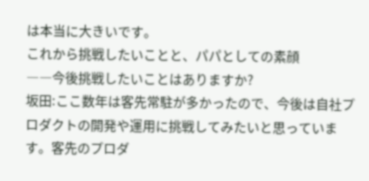は本当に大きいです。
これから挑戦したいことと、パパとしての素顔
――今後挑戦したいことはありますか?
坂田:ここ数年は客先常駐が多かったので、今後は自社プロダクトの開発や運用に挑戦してみたいと思っています。客先のプロダ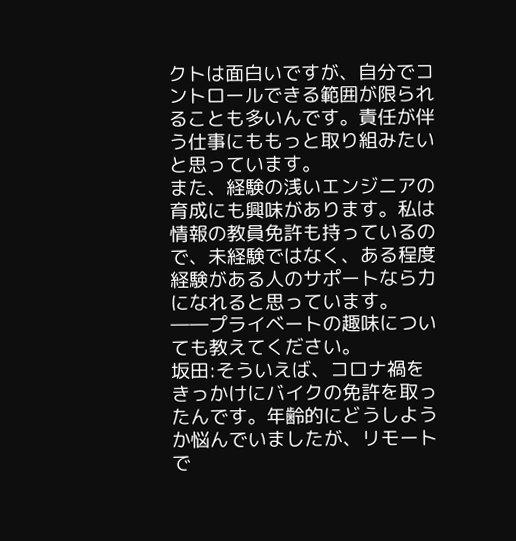クトは面白いですが、自分でコントロールできる範囲が限られることも多いんです。責任が伴う仕事にももっと取り組みたいと思っています。
また、経験の浅いエンジニアの育成にも興味があります。私は情報の教員免許も持っているので、未経験ではなく、ある程度経験がある人のサポートなら力になれると思っています。
――プライベートの趣味についても教えてください。
坂田:そういえば、コロナ禍をきっかけにバイクの免許を取ったんです。年齢的にどうしようか悩んでいましたが、リモートで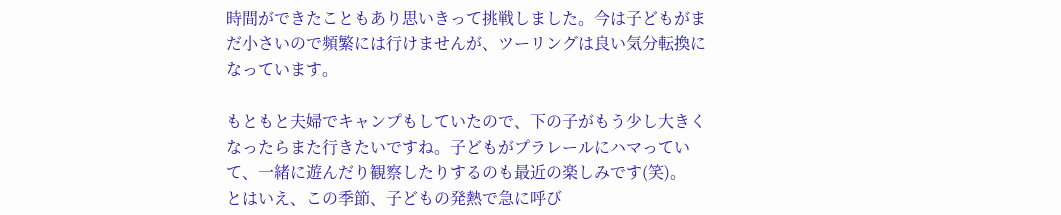時間ができたこともあり思いきって挑戦しました。今は子どもがまだ小さいので頻繁には行けませんが、ツーリングは良い気分転換になっています。

もともと夫婦でキャンプもしていたので、下の子がもう少し大きくなったらまた行きたいですね。子どもがプラレールにハマっていて、一緒に遊んだり観察したりするのも最近の楽しみです(笑)。
とはいえ、この季節、子どもの発熱で急に呼び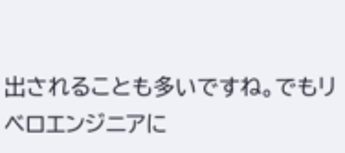出されることも多いですね。でもリベロエンジニアに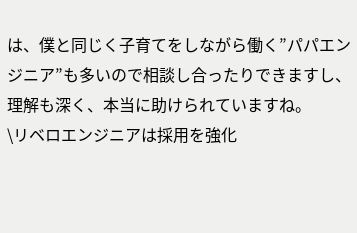は、僕と同じく子育てをしながら働く”パパエンジニア”も多いので相談し合ったりできますし、理解も深く、本当に助けられていますね。
\リベロエンジニアは採用を強化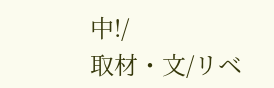中!/
取材・文/リベ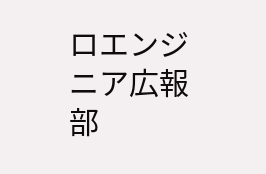ロエンジニア広報部